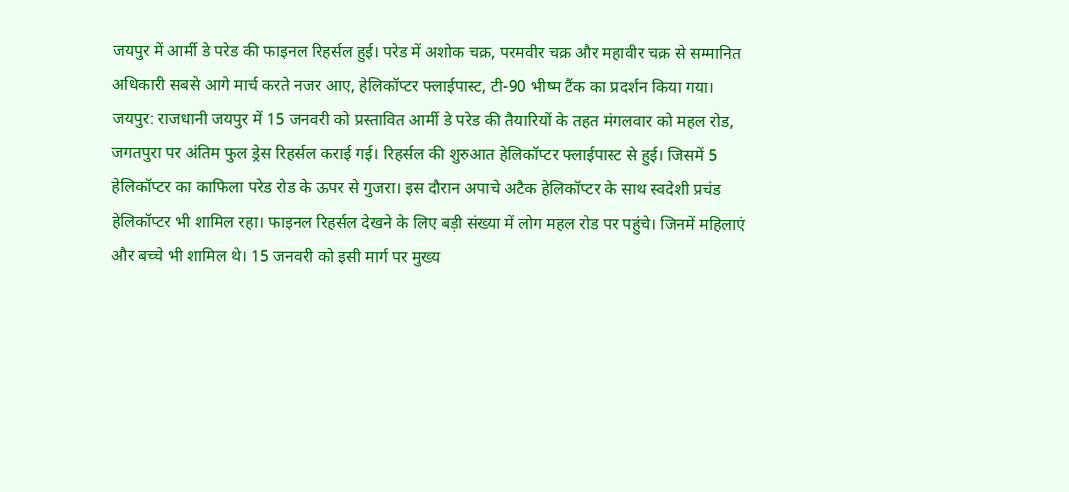जयपुर में आर्मी डे परेड की फाइनल रिहर्सल हुई। परेड में अशोक चक्र, परमवीर चक्र और महावीर चक्र से सम्मानित अधिकारी सबसे आगे मार्च करते नजर आए, हेलिकॉप्टर फ्लाईपास्ट, टी-90 भीष्म टैंक का प्रदर्शन किया गया।
जयपुर: राजधानी जयपुर में 15 जनवरी को प्रस्तावित आर्मी डे परेड की तैयारियों के तहत मंगलवार को महल रोड, जगतपुरा पर अंतिम फुल ड्रेस रिहर्सल कराई गई। रिहर्सल की शुरुआत हेलिकॉप्टर फ्लाईपास्ट से हुई। जिसमें 5 हेलिकॉप्टर का काफिला परेड रोड के ऊपर से गुजरा। इस दौरान अपाचे अटैक हेलिकॉप्टर के साथ स्वदेशी प्रचंड हेलिकॉप्टर भी शामिल रहा। फाइनल रिहर्सल देखने के लिए बड़ी संख्या में लोग महल रोड पर पहुंचे। जिनमें महिलाएं और बच्चे भी शामिल थे। 15 जनवरी को इसी मार्ग पर मुख्य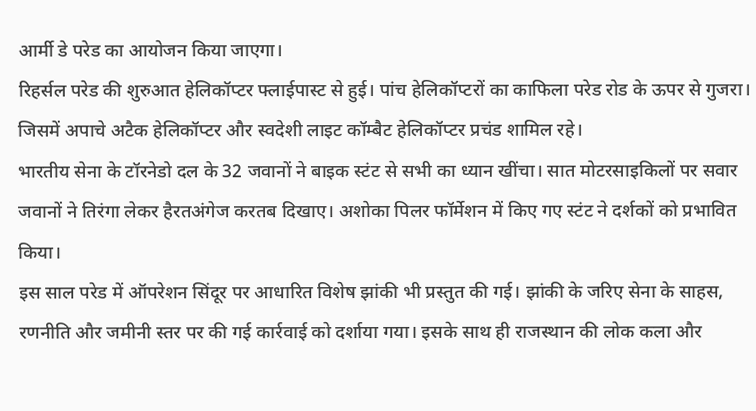आर्मी डे परेड का आयोजन किया जाएगा।
रिहर्सल परेड की शुरुआत हेलिकॉप्टर फ्लाईपास्ट से हुई। पांच हेलिकॉप्टरों का काफिला परेड रोड के ऊपर से गुजरा। जिसमें अपाचे अटैक हेलिकॉप्टर और स्वदेशी लाइट कॉम्बैट हेलिकॉप्टर प्रचंड शामिल रहे।
भारतीय सेना के टॉरनेडो दल के 32 जवानों ने बाइक स्टंट से सभी का ध्यान खींचा। सात मोटरसाइकिलों पर सवार जवानों ने तिरंगा लेकर हैरतअंगेज करतब दिखाए। अशोका पिलर फॉर्मेशन में किए गए स्टंट ने दर्शकों को प्रभावित किया।
इस साल परेड में ऑपरेशन सिंदूर पर आधारित विशेष झांकी भी प्रस्तुत की गई। झांकी के जरिए सेना के साहस, रणनीति और जमीनी स्तर पर की गई कार्रवाई को दर्शाया गया। इसके साथ ही राजस्थान की लोक कला और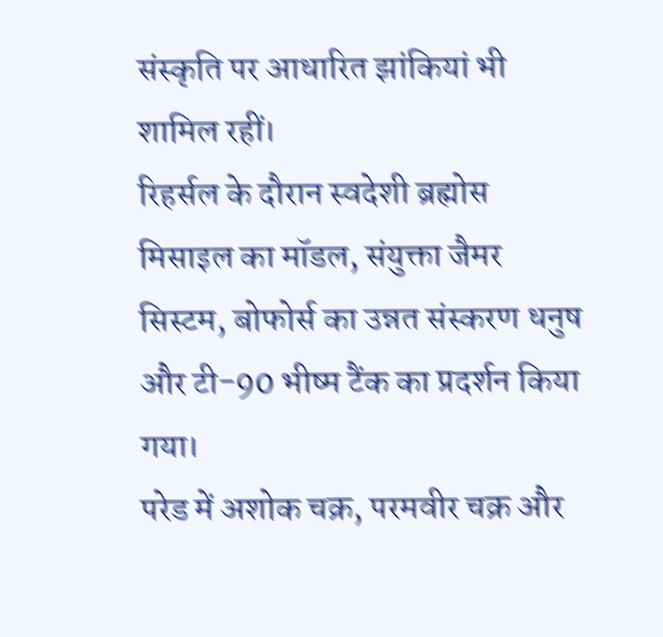संस्कृति पर आधारित झांकियां भी शामिल रहीं।
रिहर्सल के दौरान स्वदेशी ब्रह्मोस मिसाइल का मॉडल, संयुक्ता जैमर सिस्टम, बोफोर्स का उन्नत संस्करण धनुष और टी-90 भीष्म टैंक का प्रदर्शन किया गया।
परेड में अशोक चक्र, परमवीर चक्र और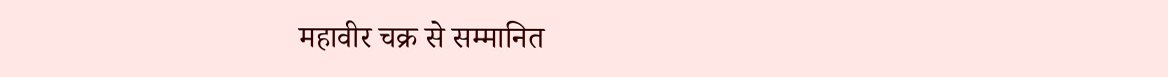महावीर चक्र से सम्मानित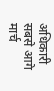अधिकारी सबसे आगे मार्च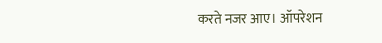करते नजर आए। ऑपरेशन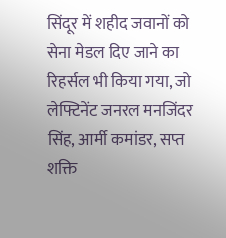सिंदूर में शहीद जवानों को सेना मेडल दिए जाने का रिहर्सल भी किया गया, जो लेफ्टिनेंट जनरल मनजिंदर सिंह, आर्मी कमांडर, सप्त शक्ति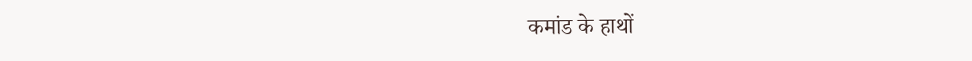कमांड के हाथों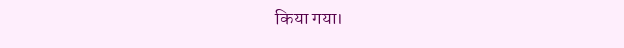किया गया।